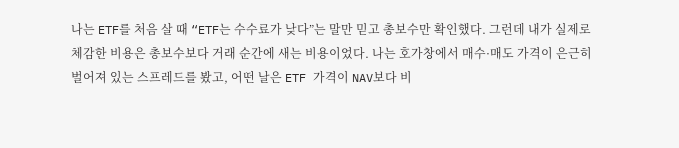나는 ETF를 처음 살 때 “ETF는 수수료가 낮다”는 말만 믿고 총보수만 확인했다. 그런데 내가 실제로 체감한 비용은 총보수보다 거래 순간에 새는 비용이었다. 나는 호가창에서 매수·매도 가격이 은근히 벌어져 있는 스프레드를 봤고, 어떤 날은 ETF 가격이 NAV보다 비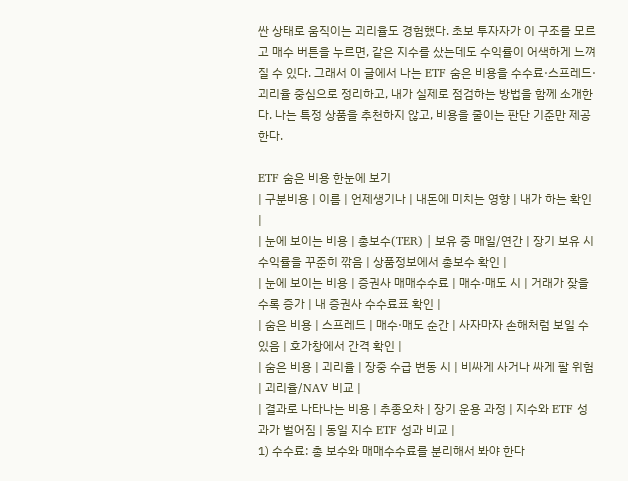싼 상태로 움직이는 괴리율도 경험했다. 초보 투자자가 이 구조를 모르고 매수 버튼을 누르면, 같은 지수를 샀는데도 수익률이 어색하게 느껴질 수 있다. 그래서 이 글에서 나는 ETF 숨은 비용을 수수료·스프레드·괴리율 중심으로 정리하고, 내가 실제로 점검하는 방법을 함께 소개한다. 나는 특정 상품을 추천하지 않고, 비용을 줄이는 판단 기준만 제공한다.

ETF 숨은 비용 한눈에 보기
| 구분비용 | 이름 | 언제생기나 | 내돈에 미치는 영향 | 내가 하는 확인 |
| 눈에 보이는 비용 | 총보수(TER) | 보유 중 매일/연간 | 장기 보유 시 수익률을 꾸준히 깎음 | 상품정보에서 총보수 확인 |
| 눈에 보이는 비용 | 증권사 매매수수료 | 매수·매도 시 | 거래가 잦을수록 증가 | 내 증권사 수수료표 확인 |
| 숨은 비용 | 스프레드 | 매수·매도 순간 | 사자마자 손해처럼 보일 수 있음 | 호가창에서 간격 확인 |
| 숨은 비용 | 괴리율 | 장중 수급 변동 시 | 비싸게 사거나 싸게 팔 위험 | 괴리율/NAV 비교 |
| 결과로 나타나는 비용 | 추종오차 | 장기 운용 과정 | 지수와 ETF 성과가 벌어짐 | 동일 지수 ETF 성과 비교 |
1) 수수료: 총 보수와 매매수수료를 분리해서 봐야 한다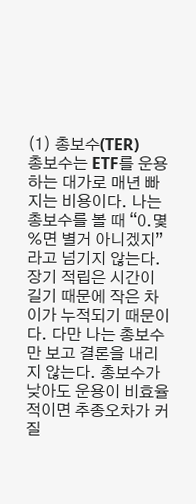(1) 총보수(TER)
총보수는 ETF를 운용하는 대가로 매년 빠지는 비용이다. 나는 총보수를 볼 때 “0.몇 %면 별거 아니겠지”라고 넘기지 않는다. 장기 적립은 시간이 길기 때문에 작은 차이가 누적되기 때문이다. 다만 나는 총보수만 보고 결론을 내리지 않는다. 총보수가 낮아도 운용이 비효율적이면 추종오차가 커질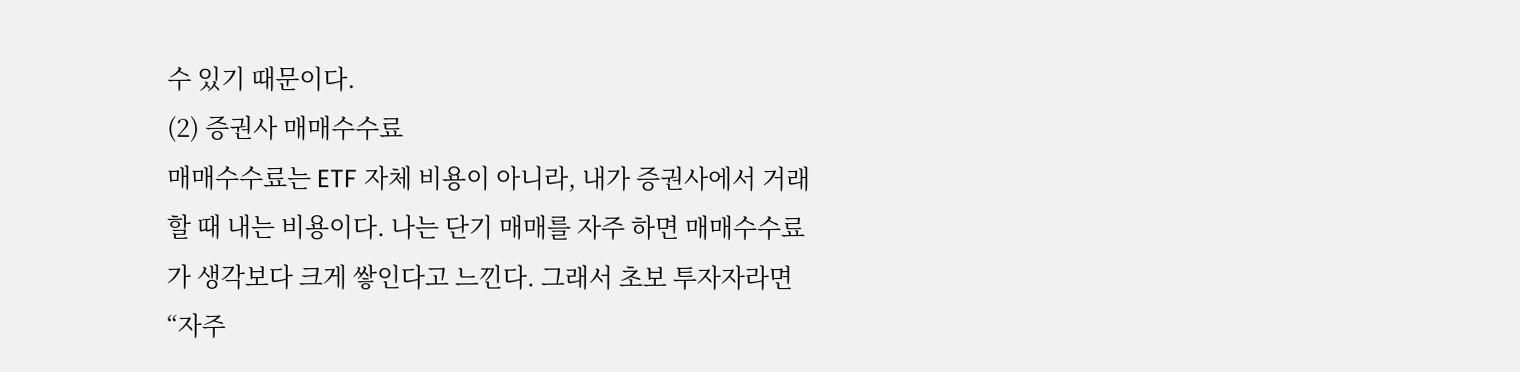수 있기 때문이다.
(2) 증권사 매매수수료
매매수수료는 ETF 자체 비용이 아니라, 내가 증권사에서 거래할 때 내는 비용이다. 나는 단기 매매를 자주 하면 매매수수료가 생각보다 크게 쌓인다고 느낀다. 그래서 초보 투자자라면 “자주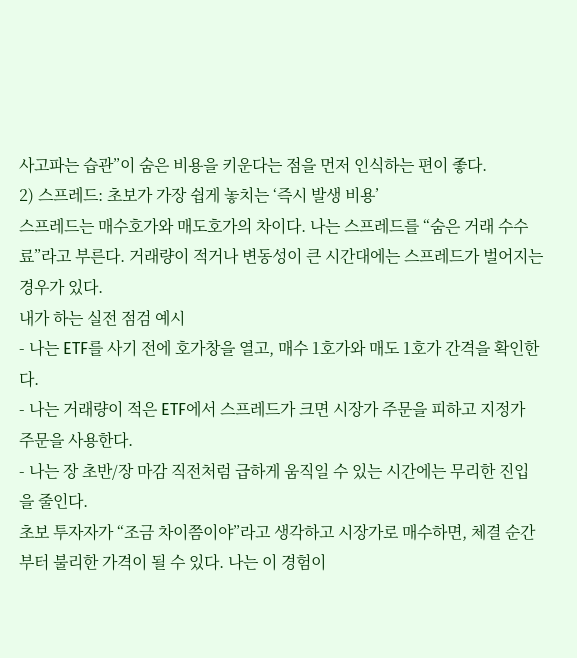사고파는 습관”이 숨은 비용을 키운다는 점을 먼저 인식하는 편이 좋다.
2) 스프레드: 초보가 가장 쉽게 놓치는 ‘즉시 발생 비용’
스프레드는 매수호가와 매도호가의 차이다. 나는 스프레드를 “숨은 거래 수수료”라고 부른다. 거래량이 적거나 변동성이 큰 시간대에는 스프레드가 벌어지는 경우가 있다.
내가 하는 실전 점검 예시
- 나는 ETF를 사기 전에 호가창을 열고, 매수 1호가와 매도 1호가 간격을 확인한다.
- 나는 거래량이 적은 ETF에서 스프레드가 크면 시장가 주문을 피하고 지정가 주문을 사용한다.
- 나는 장 초반/장 마감 직전처럼 급하게 움직일 수 있는 시간에는 무리한 진입을 줄인다.
초보 투자자가 “조금 차이쯤이야”라고 생각하고 시장가로 매수하면, 체결 순간부터 불리한 가격이 될 수 있다. 나는 이 경험이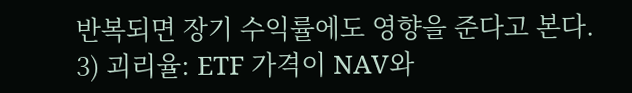반복되면 장기 수익률에도 영향을 준다고 본다.
3) 괴리율: ETF 가격이 NAV와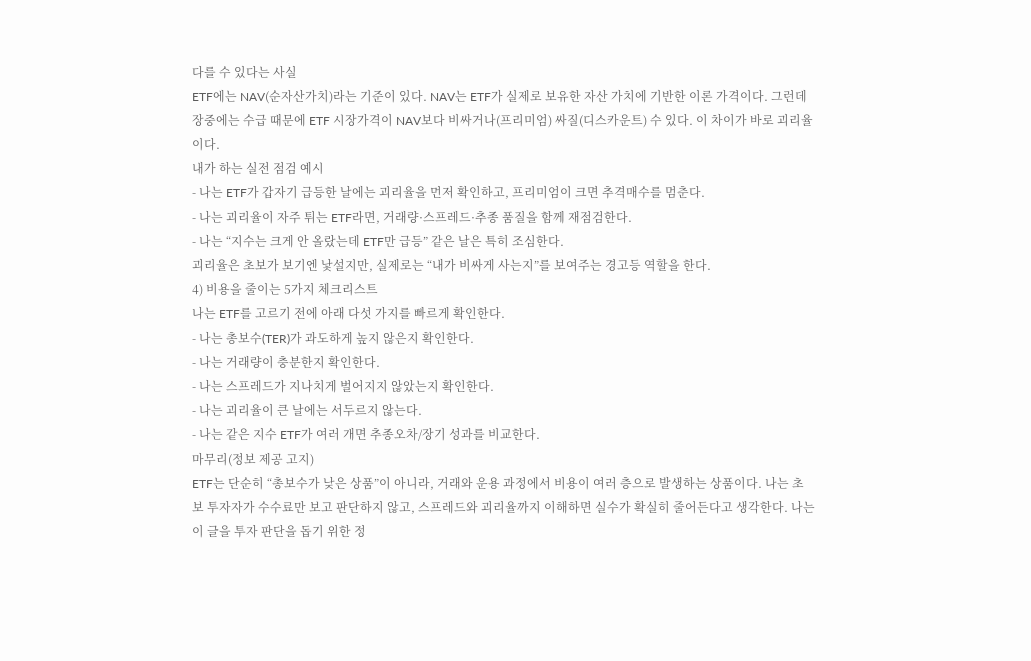다를 수 있다는 사실
ETF에는 NAV(순자산가치)라는 기준이 있다. NAV는 ETF가 실제로 보유한 자산 가치에 기반한 이론 가격이다. 그런데 장중에는 수급 때문에 ETF 시장가격이 NAV보다 비싸거나(프리미엄) 싸질(디스카운트) 수 있다. 이 차이가 바로 괴리율이다.
내가 하는 실전 점검 예시
- 나는 ETF가 갑자기 급등한 날에는 괴리율을 먼저 확인하고, 프리미엄이 크면 추격매수를 멈춘다.
- 나는 괴리율이 자주 튀는 ETF라면, 거래량·스프레드·추종 품질을 함께 재점검한다.
- 나는 “지수는 크게 안 올랐는데 ETF만 급등” 같은 날은 특히 조심한다.
괴리율은 초보가 보기엔 낯설지만, 실제로는 “내가 비싸게 사는지”를 보여주는 경고등 역할을 한다.
4) 비용을 줄이는 5가지 체크리스트
나는 ETF를 고르기 전에 아래 다섯 가지를 빠르게 확인한다.
- 나는 총보수(TER)가 과도하게 높지 않은지 확인한다.
- 나는 거래량이 충분한지 확인한다.
- 나는 스프레드가 지나치게 벌어지지 않았는지 확인한다.
- 나는 괴리율이 큰 날에는 서두르지 않는다.
- 나는 같은 지수 ETF가 여러 개면 추종오차/장기 성과를 비교한다.
마무리(정보 제공 고지)
ETF는 단순히 “총보수가 낮은 상품”이 아니라, 거래와 운용 과정에서 비용이 여러 층으로 발생하는 상품이다. 나는 초보 투자자가 수수료만 보고 판단하지 않고, 스프레드와 괴리율까지 이해하면 실수가 확실히 줄어든다고 생각한다. 나는 이 글을 투자 판단을 돕기 위한 정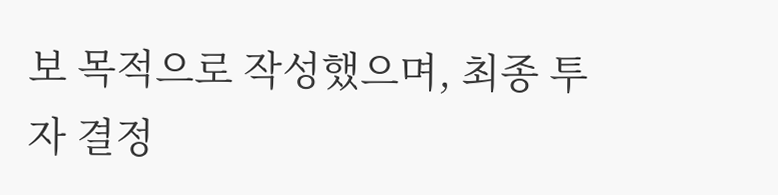보 목적으로 작성했으며, 최종 투자 결정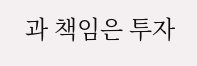과 책임은 투자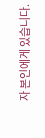자 본인에게 있습니다.